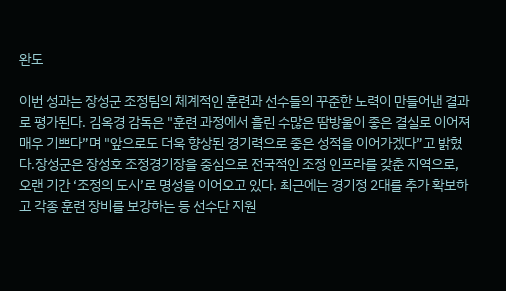완도

이번 성과는 장성군 조정팀의 체계적인 훈련과 선수들의 꾸준한 노력이 만들어낸 결과로 평가된다. 김옥경 감독은 "훈련 과정에서 흘린 수많은 땀방울이 좋은 결실로 이어져 매우 기쁘다”며 "앞으로도 더욱 향상된 경기력으로 좋은 성적을 이어가겠다”고 밝혔다.장성군은 장성호 조정경기장을 중심으로 전국적인 조정 인프라를 갖춘 지역으로, 오랜 기간 ‘조정의 도시’로 명성을 이어오고 있다. 최근에는 경기정 2대를 추가 확보하고 각종 훈련 장비를 보강하는 등 선수단 지원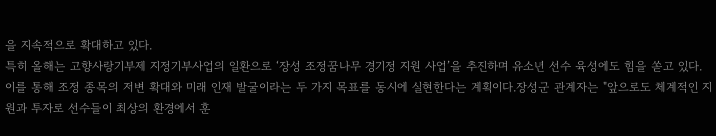을 지속적으로 확대하고 있다.
특히 올해는 고향사랑기부제 지정기부사업의 일환으로 ‘장성 조정꿈나무 경기정 지원 사업’을 추진하며 유소년 선수 육성에도 힘을 쏟고 있다. 이를 통해 조정 종목의 저변 확대와 미래 인재 발굴이라는 두 가지 목표를 동시에 실현한다는 계획이다.장성군 관계자는 "앞으로도 체계적인 지원과 투자로 선수들이 최상의 환경에서 훈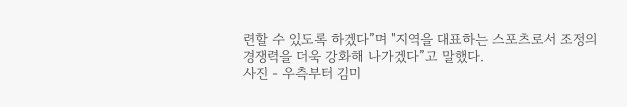련할 수 있도록 하겠다”며 "지역을 대표하는 스포츠로서 조정의 경쟁력을 더욱 강화해 나가겠다”고 말했다.
사진 - 우측부터 김미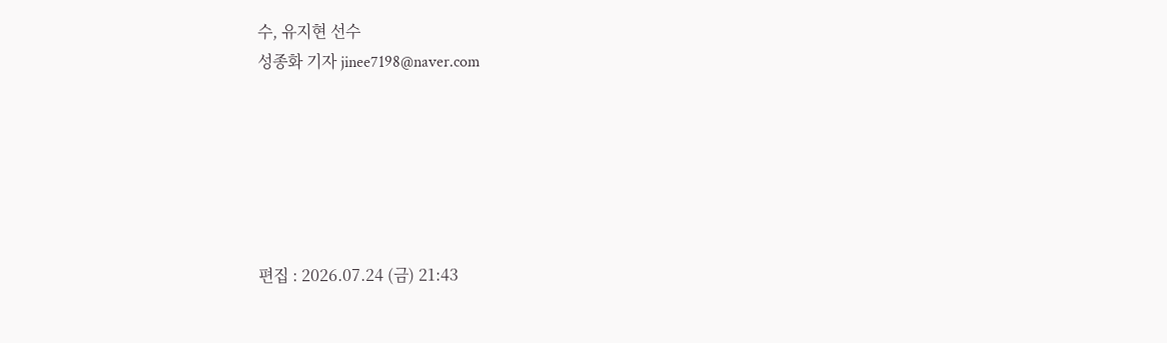수, 유지현 선수
성종화 기자 jinee7198@naver.com






편집 : 2026.07.24 (금) 21:43